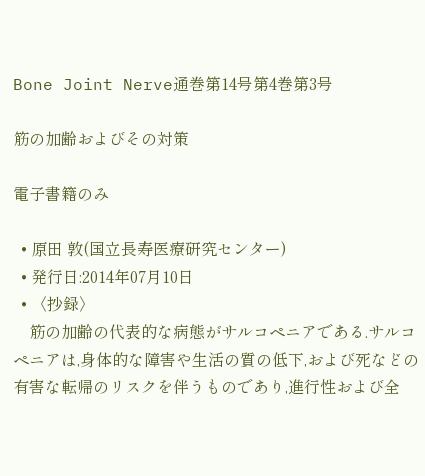Bone Joint Nerve通巻第14号第4巻第3号

筋の加齢およびその対策

電子書籍のみ

  • 原田 敦(国立長寿医療研究センター)
  • 発行日:2014年07月10日
  • 〈抄録〉
    筋の加齢の代表的な病態がサルコペニアである.サルコペニアは,身体的な障害や生活の質の低下,および死などの有害な転帰のリスクを伴うものであり,進行性および全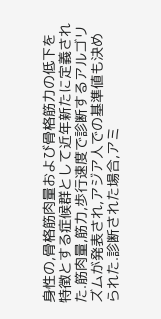身性の,骨格筋肉量および骨格筋力の低下を特徴とする症候群として近年新たに定義された.筋肉量,筋力,歩行速度で診断するアルゴリズムが発表され,アジア人での基準値も決められた.診断された場合,アミ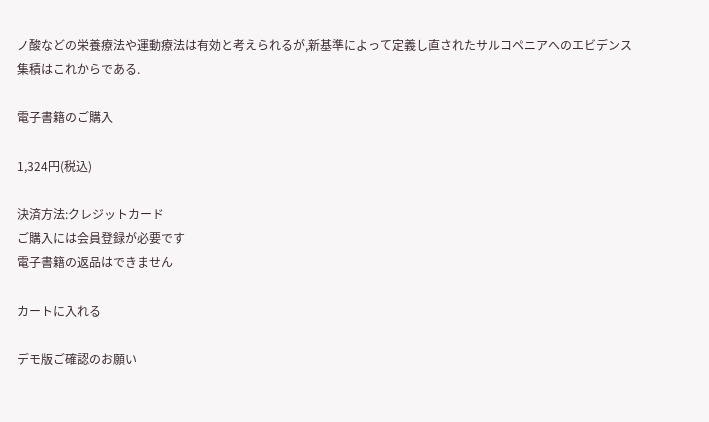ノ酸などの栄養療法や運動療法は有効と考えられるが,新基準によって定義し直されたサルコペニアへのエビデンス集積はこれからである.

電子書籍のご購入

1,324円(税込)

決済方法:クレジットカード
ご購入には会員登録が必要です
電子書籍の返品はできません

カートに入れる

デモ版ご確認のお願い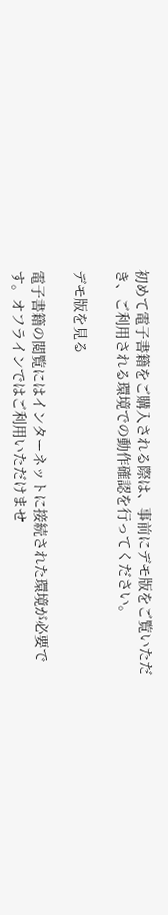初めて電子書籍をご購入される際は、事前にデモ版をご覧いただき、ご利用される環境での動作確認を行ってください。

デモ版を見る

電子書籍の閲覧にはインターネットに接続された環境が必要です。オフラインではご利用いただけませ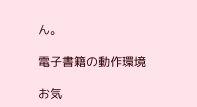ん。

電子書籍の動作環境

お気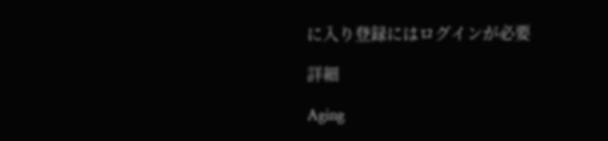に入り登録にはログインが必要

詳細

Aging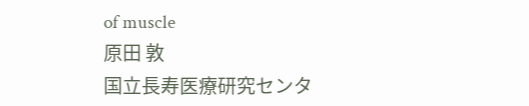of muscle
原田 敦
国立長寿医療研究センタ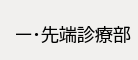ー・先端診療部